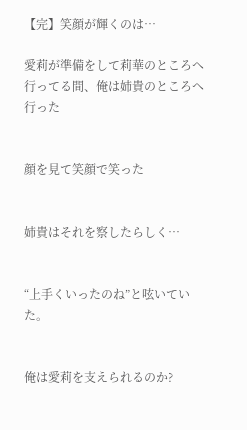【完】笑顔が輝くのは…

愛莉が準備をして莉華のところへ行ってる間、俺は姉貴のところへ行った


顔を見て笑顔で笑った


姉貴はそれを察したらしく…


“上手くいったのね”と呟いていた。


俺は愛莉を支えられるのか?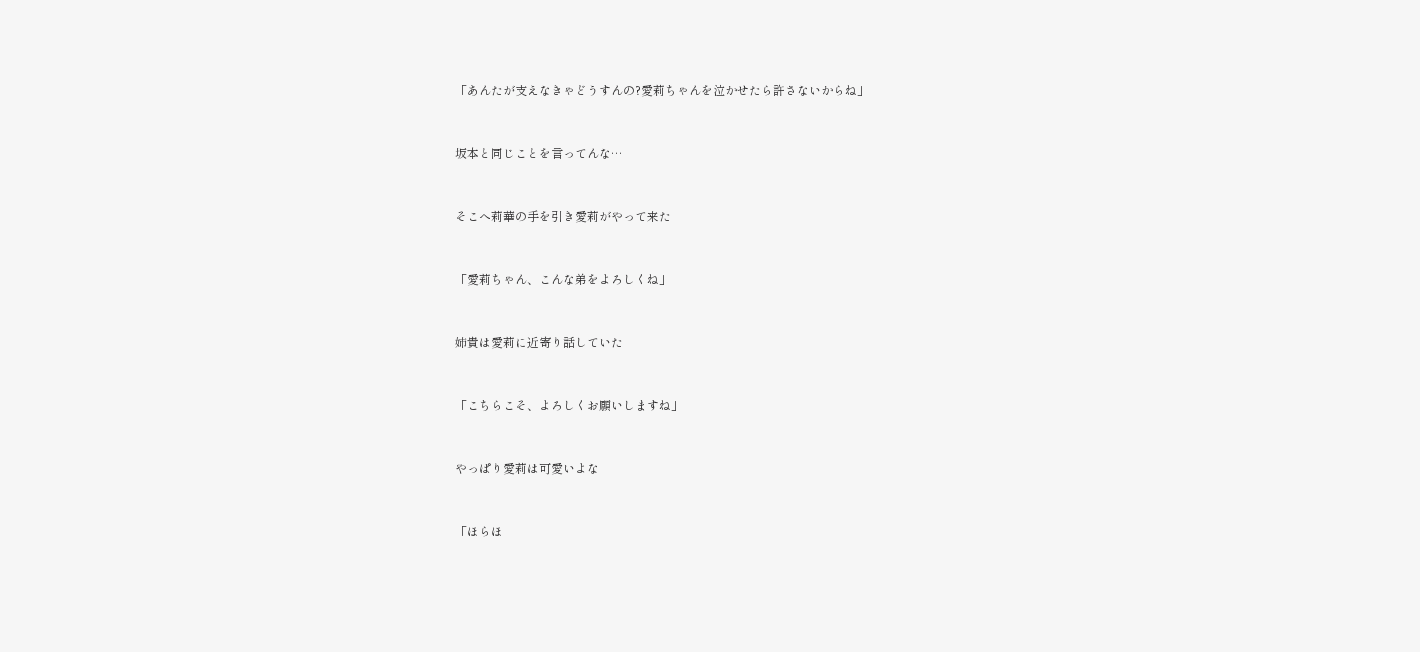「あんたが支えなきゃどうすんの?愛莉ちゃんを泣かせたら許さないからね」


坂本と同じことを言ってんな…


そこへ莉華の手を引き愛莉がやって来た


「愛莉ちゃん、こんな弟をよろしくね」


姉貴は愛莉に近寄り話していた


「こちらこそ、よろしくお願いしますね」


やっぱり愛莉は可愛いよな


「ほらほ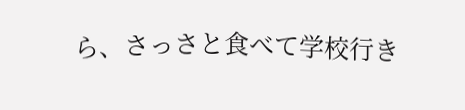ら、さっさと食べて学校行き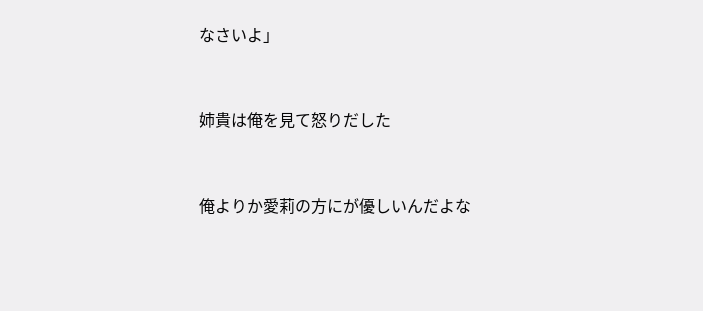なさいよ」


姉貴は俺を見て怒りだした


俺よりか愛莉の方にが優しいんだよな